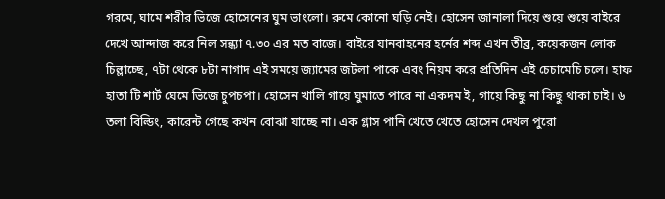গরমে, ঘামে শরীর ভিজে হোসেনের ঘুম ভাংলো। রুমে কোনো ঘড়ি নেই। হোসেন জানালা দিয়ে শুয়ে শুয়ে বাইরে দেখে আন্দাজ করে নিল সন্ধ্যা ৭.৩০ এর মত বাজে। বাইরে যানবাহনের হর্নের শব্দ এখন তীব্র, কয়েকজন লোক চিল্লাচ্ছে, ৭টা থেকে ৮টা নাগাদ এই সময়ে জ্যামের জটলা পাকে এবং নিয়ম করে প্রতিদিন এই চেচামেচি চলে। হাফ হাতা টি শার্ট ঘেমে ভিজে চুপচপা। হোসেন খালি গায়ে ঘুমাতে পারে না একদম ই, গায়ে কিছু না কিছু থাকা চাই। ৬ তলা বিল্ডিং, কারেন্ট গেছে কখন বোঝা যাচ্ছে না। এক গ্লাস পানি খেতে খেতে হোসেন দেখল পুরো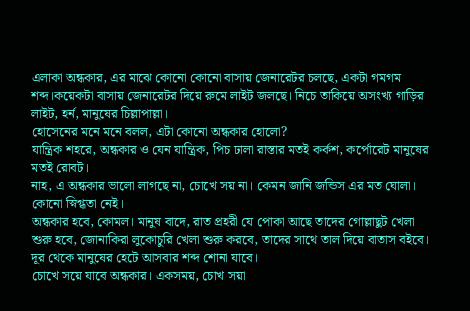এলাকা অন্ধকার, এর মাঝে কোনো কোনো বাসায় জেনারেটর চলছে, একটা গমগম শব্দ।কয়েকটা বাসায় জেনারেটর দিয়ে রুমে লাইট জলছে। নিচে তাকিয়ে অসংখ্য গাড়ির লাইট, হর্ন, মানুষের চিল্লাপাল্লা।
হোসেনের মনে মনে বলল, এটা কোনো অন্ধকার হোলো?
যান্ত্রিক শহরে, অন্ধকার ও যেন যান্ত্রিক, পিচ ঢালা রাস্তার মতই কর্কশ, কর্পোরেট মানুষের মতই রোবট।
নাহ, এ অন্ধকার ভালো লাগছে না, চোখে সয় না। কেমন জানি জন্ডিস এর মত ঘোলা। কোনো স্নিগ্ধতা নেই।
অন্ধকার হবে, কোমল। মানুষ বাদে, রাত প্রহরী যে পোকা আছে তাদের গোল্লাছুট খেলা শুরু হবে, জোনাকিরা লুকোচুরি খেলা শুরু করবে, তাদের সাথে তাল দিয়ে বাতাস বইবে। দূর থেকে মানুষের হেটে আসবার শব্দ শোনা যাবে।
চোখে সয়ে যাবে অন্ধকার। একসময়, চোখ সয়া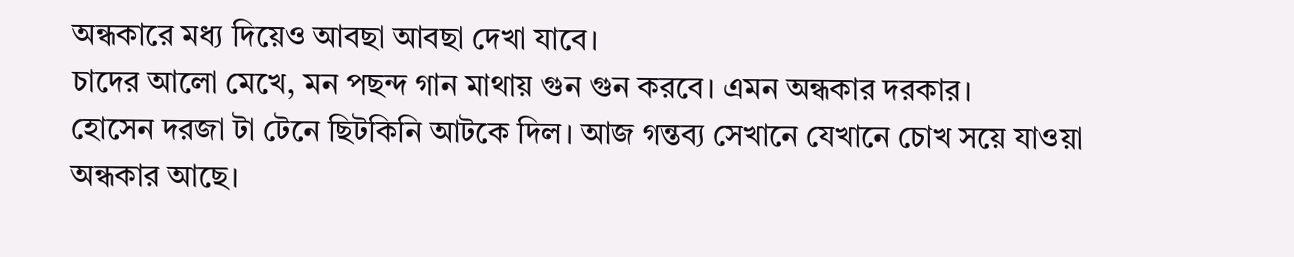অন্ধকারে মধ্য দিয়েও আবছা আবছা দেখা যাবে।
চাদের আলো মেখে, মন পছন্দ গান মাথায় গুন গুন করবে। এমন অন্ধকার দরকার।
হোসেন দরজা টা টেনে ছিটকিনি আটকে দিল। আজ গন্তব্য সেখানে যেখানে চোখ সয়ে যাওয়া অন্ধকার আছে।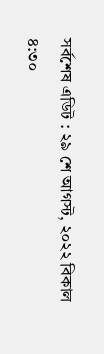সর্বশেষ এডিট : ২৯ শে আগস্ট, ২০২২ বিকাল ৪:৩০